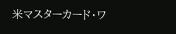米マスターカード・ワ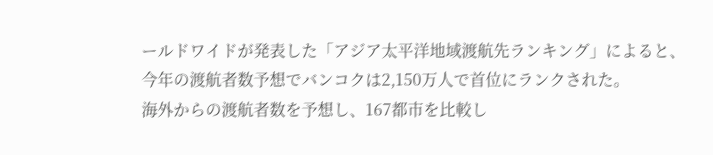ールドワイドが発表した「アジア太平洋地域渡航先ランキング」によると、今年の渡航者数予想でバンコクは2,150万人で首位にランクされた。
海外からの渡航者数を予想し、167都市を比較し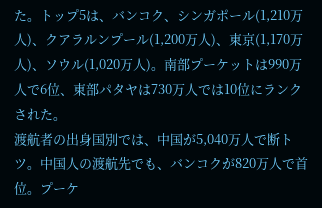た。トップ5は、バンコク、シンガポール(1,210万人)、クアラルンプール(1,200万人)、東京(1,170万人)、ソウル(1,020万人)。南部プーケットは990万人で6位、東部パタヤは730万人では10位にランクされた。
渡航者の出身国別では、中国が5,040万人で断トツ。中国人の渡航先でも、バンコクが820万人で首位。プーケ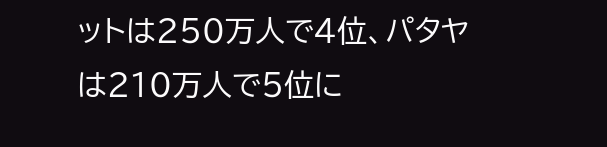ットは250万人で4位、パタヤは210万人で5位に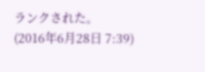ランクされた。
(2016年6月28日 7:39)